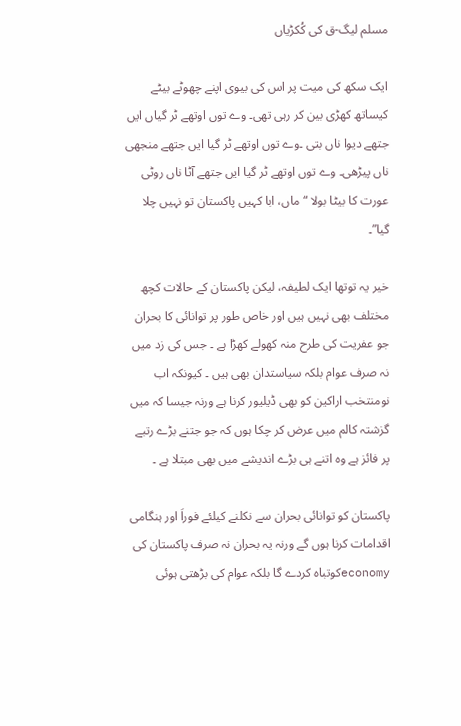مسلم لیگ-ق کی کُکڑیاں

ایک سکھ کی میت پر اس کی بیوی اپنے چھوٹے بیٹے کیساتھ کھڑی بین کر رہی تھی۔ وے توں اوتھے ٹر گیاں ایں جتھے دیوا ناں بتی ۔وے توں اوتھے ٹر گیا ایں جتھے منجھی ناں پیڑھی۔ وے توں اوتھے ٹر گیا ایں جتھے آٹا ناں روٹی
عورت کا بیٹا بولا “ماں، ابا کہیں پاکستان تو نہیں چلا گیا”۔

خیر یہ توتھا ایک لطیفہ، لیکن پاکستان کے حالات کچھ مختلف بھی نہیں ہیں اور خاص طور پر توانائی کا بحران جو عفریت کی طرح منہ کھولے کھڑا ہے ۔ جس کی زد میں نہ صرف عوام بلکہ سیاستدان بھی ہیں ۔ کیونکہ اب نومنتخب اراکین کو بھی ڈیلیور کرنا ہے ورنہ جیسا کہ میں گزشتہ کالم میں عرض کر چکا ہوں کہ جو جتنے بڑے رتبے پر فائز ہے وہ اتنے ہی بڑے اندیشے میں بھی مبتلا ہے ۔

پاکستان کو توانائی بحران سے نکلنے کیلئے فوراَ اور ہنگامی اقدامات کرنا ہوں گے ورنہ یہ بحران نہ صرف پاکستان کی economyکوتباہ کردے گا بلکہ عوام کی بڑھتی ہوئی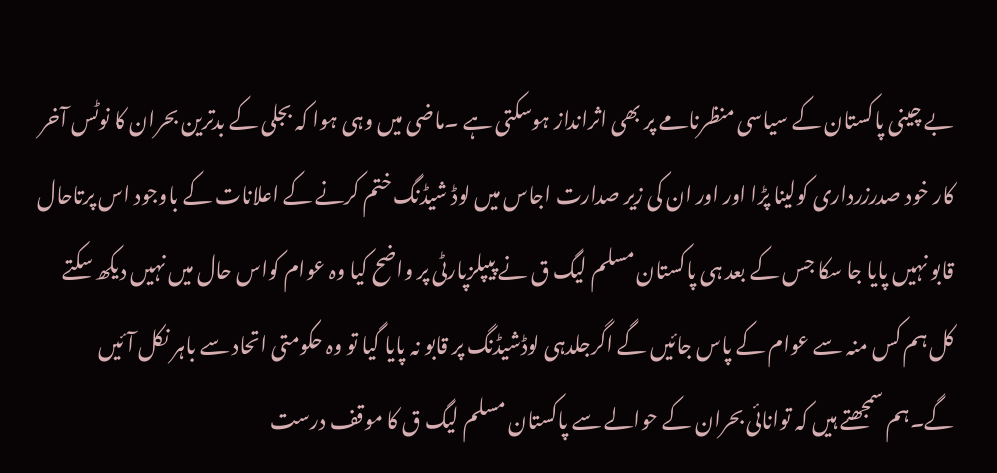بے چینی پاکستان کے سیاسی منظرنامے پر بھی اثرانداز ہوسکتی ہے ۔ماضی میں وہی ہوا کہ بجلی کے بدترین بحران کا نوٹس آخر کار خود صدرزرداری کولینا پڑا اور اور ان کی زیر صدارت اجاس میں لوڈ شیڈنگ ختم کرنے کے اعلانات کے باوجود اس پرتاحال قابو نہیں پایا جا سکا جس کے بعد ہی پاکستان مسلم لیگ ق نے پیپلزپارٹی پر واضح کیا وہ عوام کواس حال میں نہیں دیکھ سکتے کل ہم کس منہ سے عوام کے پاس جائیں گے اگرجلدہی لوڈشیڈنگ پر قابو نہ پایا گیا تو وہ حکومتی اتحاد سے باہر نکل آئیں گے۔ہم سمجھتے ہیں کہ توانائی بحران کے حوالے سے پاکستان مسلم لیگ ق کا موقف درست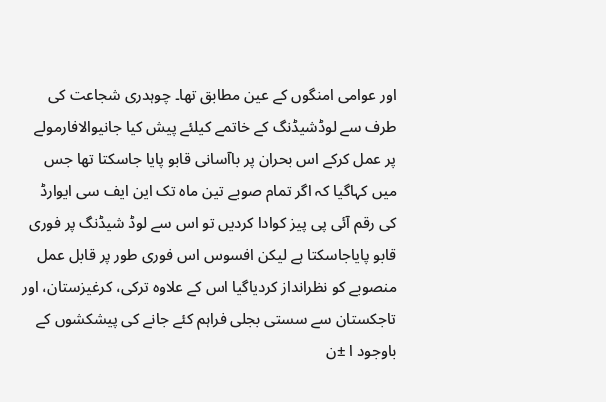اور عوامی امنگوں کے عین مطابق تھا۔ چوہدری شجاعت کی طرف سے لوڈشیڈنگ کے خاتمے کیلئے پیش کیا جانیوالافارمولے پر عمل کرکے اس بحران پر باآسانی قابو پایا جاسکتا تھا جس میں کہاگیا کہ اگر تمام صوبے تین ماہ تک این ایف سی ایوارڈ کی رقم آئی پی پیز کوادا کردیں تو اس سے لوڈ شیڈنگ پر فوری قابو پایاجاسکتا ہے لیکن افسوس اس فوری طور پر قابل عمل منصوبے کو نظرانداز کردیاگیا اس کے علاوہ ترکی، کرغیزستان، اور تاجکستان سے سستی بجلی فراہم کئے جانے کی پیشکشوں کے باوجود ا ±ن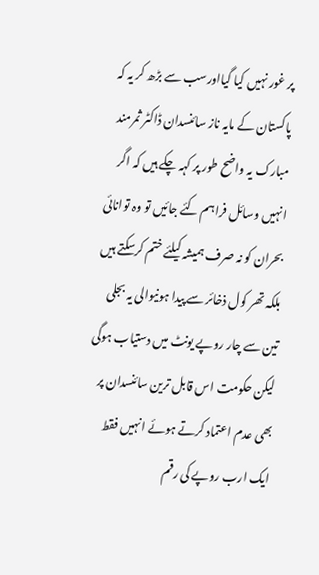پر غور نہیں کیا گیااورسب سے بڑھ کر یہ کہ پاکستان کے مایہ ناز سائنسدان ڈاکٹر ثمرمند مبارک یہ واضح طور پر کہہ چکے ہیں کہ اگر انہیں وسائل فراہم کئے جائیں تو وہ توانائی بحران کو نہ صرف ہمیشہ کیلئے ختم کرسکتے ہیں بلکہ تھر کول ذخائر سے پیدا ہونیوالی یہ بجلی تین سے چار روپے یونٹ میں دستیاب ہوگی لیکن حکومت اس قابل ترین سائنسدان پر بھی عدم اعتماد کرتے ہوئے انہیں فقط ایک ارب روپے کی رقم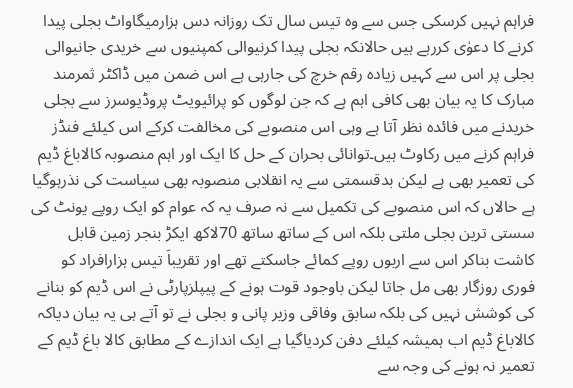فراہم نہیں کرسکی جس سے وہ تیس سال تک روزانہ دس ہزارمیگاواٹ بجلی پیدا کرنے کا دعوٰی کررہے ہیں حالانکہ بجلی پیدا کرنیوالی کمپنیوں سے خریدی جانیوالی بجلی پر اس سے کہیں زیادہ رقم خرچ کی جارہی ہے اس ضمن میں ڈاکٹر ثمرمند مبارک کا یہ بیان بھی کافی اہم ہے کہ جن لوگوں کو پرائیویٹ پروڈیوسرز سے بجلی خریدنے میں فائدہ نظر آتا ہے وہی اس منصوبے کی مخالفت کرکے اس کیلئے فنڈز فراہم کرنے میں رکاوٹ ہیں۔توانائی بحران کے حل کا ایک اور اہم منصوبہ کالاباغ ڈیم کی تعمیر بھی ہے لیکن بدقسمتی سے یہ انقلابی منصوبہ بھی سیاست کی نذرہوگیا ہے حالاں کہ اس منصوبے کی تکمیل سے نہ صرف یہ کہ عوام کو ایک روپے یونٹ کی سستی ترین بجلی ملتی بلکہ اس کے ساتھ ساتھ 70لاکھ ایکڑ بنجر زمین قابل کاشت بناکر اس سے اربوں روپے کمائے جاسکتے تھے اور تقریباَ تیس ہزارافراد کو فوری روزگار بھی مل جاتا لیکن باوجود قوت ہونے کے پیپلزپارٹی نے اس ڈیم کو بنانے کی کوشش نہیں کی بلکہ سابق وفاقی وزیر پانی و بجلی نے تو آتے ہی یہ بیان دیاکہ کالاباغ ڈیم اب ہمیشہ کیلئے دفن کردیاگیا ہے ایک اندازے کے مطابق کالا باغ ڈیم کے تعمیر نہ ہونے کی وجہ سے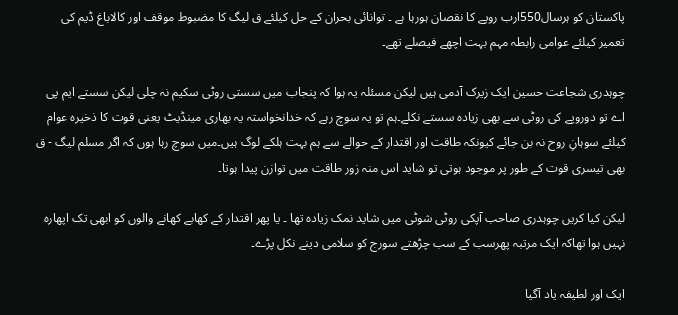پاکستان کو ہرسال550ارب روپے کا نقصان ہورہا ہے ۔ توانائی بحران کے حل کیلئے ق لیگ کا مضبوط موقف اور کالاباغ ڈیم کی تعمیر کیلئے عوامی رابطہ مہم بہت اچھے فیصلے تھے۔

چوہدری شجاعت حسین ایک زیرک آدمی ہیں لیکن مسئلہ یہ ہوا کہ پنجاب میں سستی روٹی سکیم نہ چلی لیکن سستے ایم پی اے تو دوروپے کی روٹی سے بھی زیادہ سستے نکلے۔ہم تو یہ سوچ رہے کہ خدانخواستہ یہ بھاری مینڈیٹ یعنی قوت کا ذخیرہ عوام کیلئے سوہانِ روح نہ بن جائے کیونکہ طاقت اور اقتدار کے حوالے سے ہم بہت ہلکے لوگ ہیں۔میں سوچ رہا ہوں کہ اگر مسلم لیگ - ق بھی تیسری قوت کے طور پر موجود ہوتی تو شاید اس منہ زور طاقت میں توازن پیدا ہوتا۔

لیکن کیا کریں چوہدری صاحب آپکی روٹی شوٹی میں شاید نمک زیادہ تھا ۔ یا پھر اقتدار کے کھابے کھانے والوں کو ابھی تک اپھارہ نہیں ہوا تھاکہ ایک مرتبہ پھرسب کے سب چڑھتے سورج کو سلامی دینے نکل پڑے۔

ایک اور لطیفہ یاد آگیا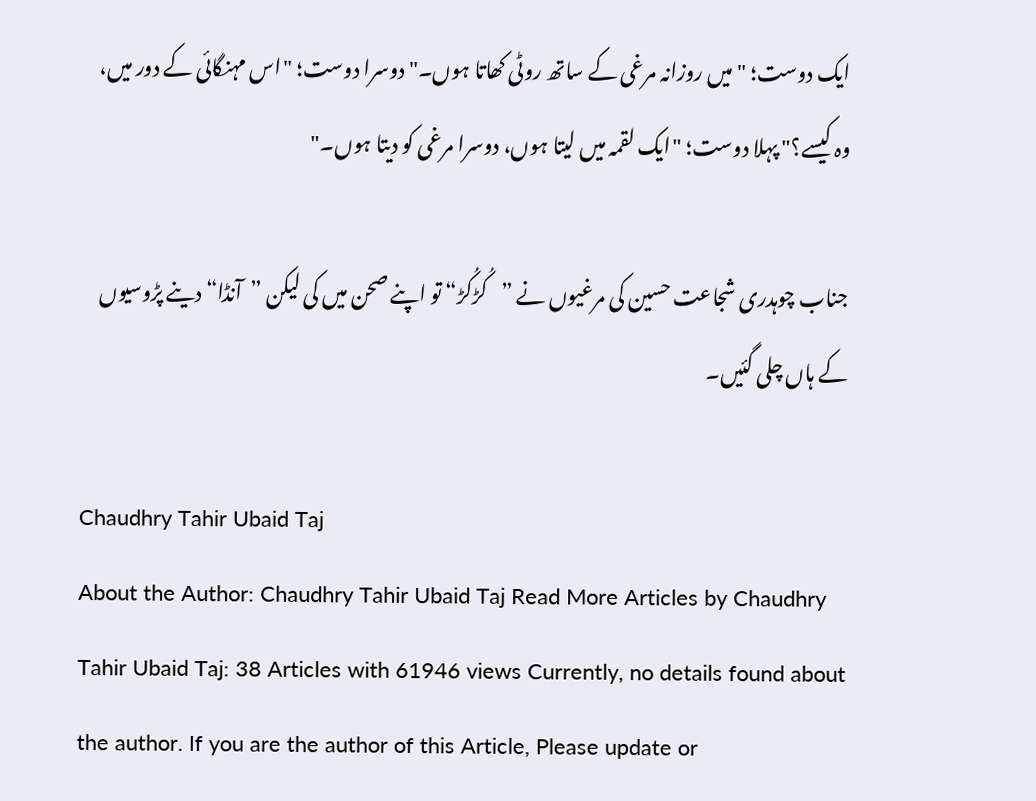ایک دوست؛ "میں روزانہ مرغی کے ساتھ روٹی کھاتا ہوں۔" دوسرا دوست؛ "اس مہنگائی کے دور میں، وہ کیسے؟" پہلا دوست؛ "ایک لقمہ میں لیتا ہوں، دوسرا مرغی کو دیتا ہوں۔"

جناب چوہدری شجاعت حسین کی مرغیوں نے ”کُڑکُڑ“ تو اپنے صحن میں کی لیکن ”آنڈا“ دینے پڑوسیوں کے ہاں چلی گئیں۔

Chaudhry Tahir Ubaid Taj
About the Author: Chaudhry Tahir Ubaid Taj Read More Articles by Chaudhry Tahir Ubaid Taj: 38 Articles with 61946 views Currently, no details found about the author. If you are the author of this Article, Please update or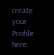create your Profile here.